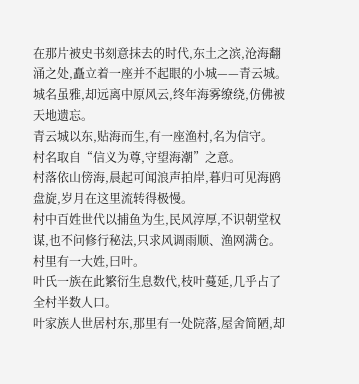在那片被史书刻意抹去的时代,东土之滨,沧海翻涌之处,矗立着一座并不起眼的小城——青云城。
城名虽雅,却远离中原风云,终年海雾缭绕,仿佛被天地遗忘。
青云城以东,贴海而生,有一座渔村,名为信守。
村名取自“信义为尊,守望海潮”之意。
村落依山傍海,晨起可闻浪声拍岸,暮归可见海鸥盘旋,岁月在这里流转得极慢。
村中百姓世代以捕鱼为生,民风淳厚,不识朝堂权谋,也不问修行秘法,只求风调雨顺、渔网满仓。
村里有一大姓,曰叶。
叶氏一族在此繁衍生息数代,枝叶蔓延,几乎占了全村半数人口。
叶家族人世居村东,那里有一处院落,屋舍简陋,却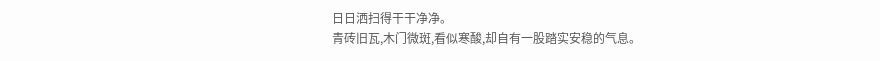日日洒扫得干干净净。
青砖旧瓦,木门微斑,看似寒酸,却自有一股踏实安稳的气息。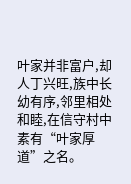叶家并非富户,却人丁兴旺,族中长幼有序,邻里相处和睦,在信守村中素有“叶家厚道”之名。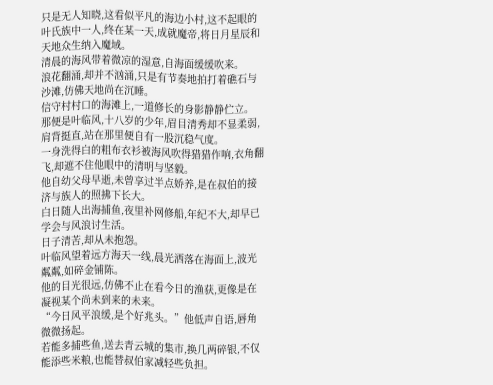只是无人知晓,这看似平凡的海边小村,这不起眼的叶氏族中一人,终在某一天,成就魔帝,将日月星辰和天地众生纳入魔域。
清晨的海风带着微凉的湿意,自海面缓缓吹来。
浪花翻涌,却并不汹涌,只是有节奏地拍打着礁石与沙滩,仿佛天地尚在沉睡。
信守村村口的海滩上,一道修长的身影静静伫立。
那便是叶临风,十八岁的少年,眉目清秀却不显柔弱,肩背挺直,站在那里便自有一股沉稳气度。
一身洗得白的粗布衣衫被海风吹得猎猎作响,衣角翻飞,却遮不住他眼中的清明与坚毅。
他自幼父母早逝,未曾享过半点娇养,是在叔伯的接济与族人的照拂下长大。
白日随人出海捕鱼,夜里补网修船,年纪不大,却早已学会与风浪讨生活。
日子清苦,却从未抱怨。
叶临风望着远方海天一线,晨光洒落在海面上,波光粼粼,如碎金铺陈。
他的目光很远,仿佛不止在看今日的渔获,更像是在凝视某个尚未到来的未来。
“今日风平浪缓,是个好兆头。”他低声自语,唇角微微扬起。
若能多捕些鱼,送去青云城的集市,换几两碎银,不仅能添些米粮,也能替叔伯家减轻些负担。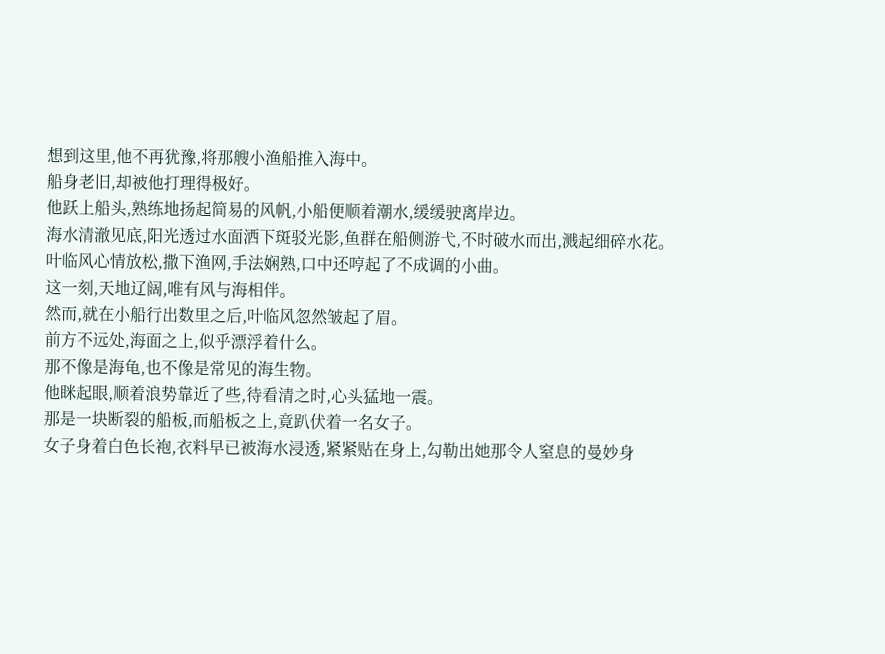想到这里,他不再犹豫,将那艘小渔船推入海中。
船身老旧,却被他打理得极好。
他跃上船头,熟练地扬起简易的风帆,小船便顺着潮水,缓缓驶离岸边。
海水清澈见底,阳光透过水面洒下斑驳光影,鱼群在船侧游弋,不时破水而出,溅起细碎水花。
叶临风心情放松,撒下渔网,手法娴熟,口中还哼起了不成调的小曲。
这一刻,天地辽阔,唯有风与海相伴。
然而,就在小船行出数里之后,叶临风忽然皱起了眉。
前方不远处,海面之上,似乎漂浮着什么。
那不像是海龟,也不像是常见的海生物。
他眯起眼,顺着浪势靠近了些,待看清之时,心头猛地一震。
那是一块断裂的船板,而船板之上,竟趴伏着一名女子。
女子身着白色长袍,衣料早已被海水浸透,紧紧贴在身上,勾勒出她那令人窒息的曼妙身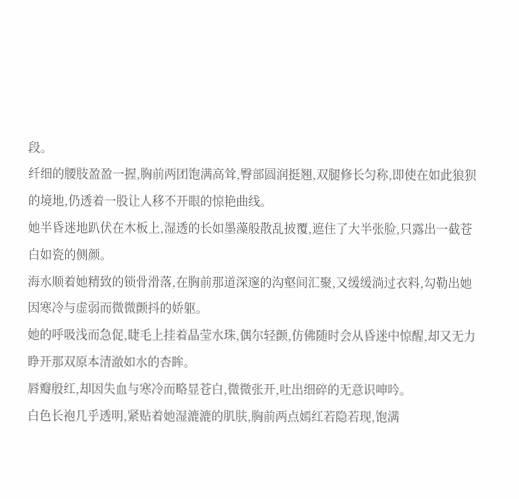段。
纤细的腰肢盈盈一握,胸前两团饱满高耸,臀部圆润挺翘,双腿修长匀称,即使在如此狼狈的境地,仍透着一股让人移不开眼的惊艳曲线。
她半昏迷地趴伏在木板上,湿透的长如墨藻般散乱披覆,遮住了大半张脸,只露出一截苍白如瓷的侧颜。
海水顺着她精致的锁骨滑落,在胸前那道深邃的沟壑间汇聚,又缓缓淌过衣料,勾勒出她因寒冷与虚弱而微微颤抖的娇躯。
她的呼吸浅而急促,睫毛上挂着晶莹水珠,偶尔轻颤,仿佛随时会从昏迷中惊醒,却又无力睁开那双原本清澈如水的杏眸。
唇瓣殷红,却因失血与寒冷而略显苍白,微微张开,吐出细碎的无意识呻吟。
白色长袍几乎透明,紧贴着她湿漉漉的肌肤,胸前两点嫣红若隐若现,饱满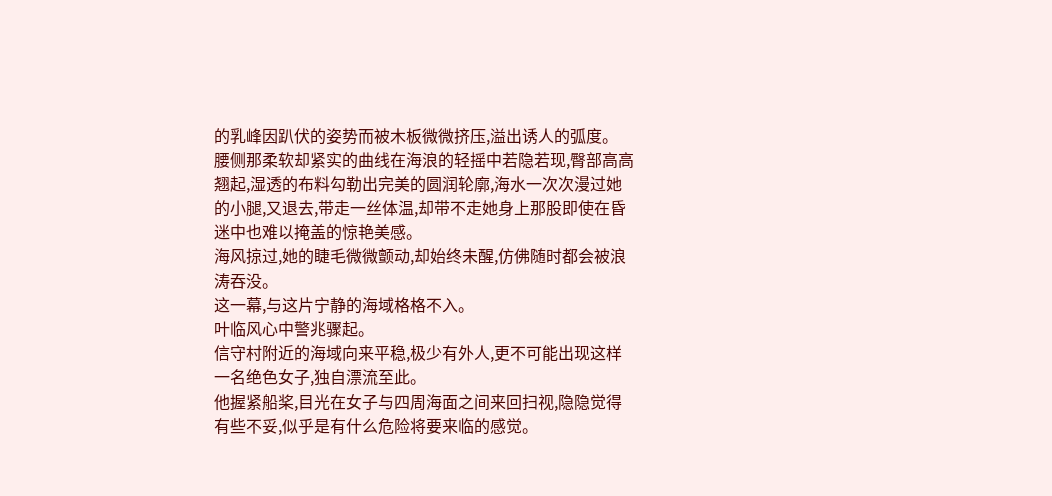的乳峰因趴伏的姿势而被木板微微挤压,溢出诱人的弧度。
腰侧那柔软却紧实的曲线在海浪的轻摇中若隐若现,臀部高高翘起,湿透的布料勾勒出完美的圆润轮廓,海水一次次漫过她的小腿,又退去,带走一丝体温,却带不走她身上那股即使在昏迷中也难以掩盖的惊艳美感。
海风掠过,她的睫毛微微颤动,却始终未醒,仿佛随时都会被浪涛吞没。
这一幕,与这片宁静的海域格格不入。
叶临风心中警兆骤起。
信守村附近的海域向来平稳,极少有外人,更不可能出现这样一名绝色女子,独自漂流至此。
他握紧船桨,目光在女子与四周海面之间来回扫视,隐隐觉得有些不妥,似乎是有什么危险将要来临的感觉。